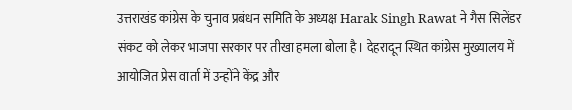उत्तराखंड कांग्रेस के चुनाव प्रबंधन समिति के अध्यक्ष Harak Singh Rawat ने गैस सिलेंडर संकट को लेकर भाजपा सरकार पर तीखा हमला बोला है। देहरादून स्थित कांग्रेस मुख्यालय में आयोजित प्रेस वार्ता में उन्होंने केंद्र और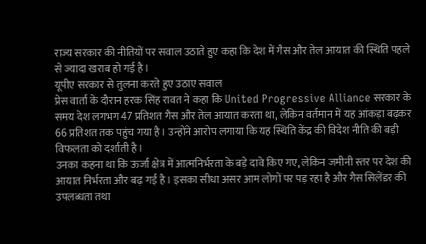राज्य सरकार की नीतियों पर सवाल उठाते हुए कहा कि देश में गैस और तेल आयात की स्थिति पहले से ज्यादा खराब हो गई है।
यूपीए सरकार से तुलना करते हुए उठाए सवाल
प्रेस वार्ता के दौरान हरक सिंह रावत ने कहा कि United Progressive Alliance सरकार के समय देश लगभग 47 प्रतिशत गैस और तेल आयात करता था, लेकिन वर्तमान में यह आंकड़ा बढ़कर 66 प्रतिशत तक पहुंच गया है। उन्होंने आरोप लगाया कि यह स्थिति केंद्र की विदेश नीति की बड़ी विफलता को दर्शाती है।
उनका कहना था कि ऊर्जा क्षेत्र में आत्मनिर्भरता के बड़े दावे किए गए, लेकिन जमीनी स्तर पर देश की आयात निर्भरता और बढ़ गई है। इसका सीधा असर आम लोगों पर पड़ रहा है और गैस सिलेंडर की उपलब्धता तथा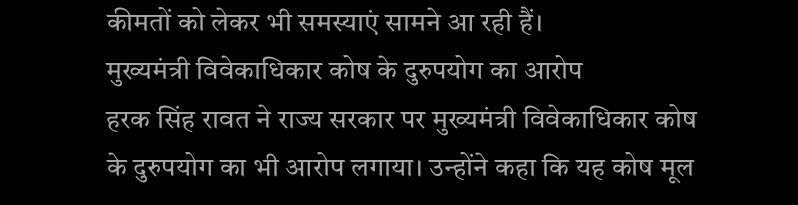कीमतों को लेकर भी समस्याएं सामने आ रही हैं।
मुख्यमंत्री विवेकाधिकार कोष के दुरुपयोग का आरोप
हरक सिंह रावत ने राज्य सरकार पर मुख्यमंत्री विवेकाधिकार कोष के दुरुपयोग का भी आरोप लगाया। उन्होंने कहा कि यह कोष मूल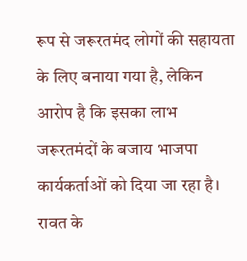रूप से जरूरतमंद लोगों की सहायता के लिए बनाया गया है, लेकिन आरोप है कि इसका लाभ जरूरतमंदों के बजाय भाजपा कार्यकर्ताओं को दिया जा रहा है।
रावत के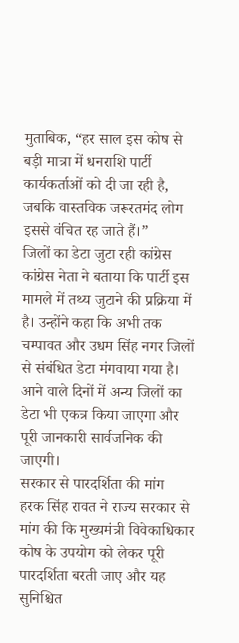मुताबिक, “हर साल इस कोष से बड़ी मात्रा में धनराशि पार्टी कार्यकर्ताओं को दी जा रही है, जबकि वास्तविक जरूरतमंद लोग इससे वंचित रह जाते हैं।”
जिलों का डेटा जुटा रही कांग्रेस
कांग्रेस नेता ने बताया कि पार्टी इस मामले में तथ्य जुटाने की प्रक्रिया में है। उन्होंने कहा कि अभी तक चम्पावत और उधम सिंह नगर जिलों से संबंधित डेटा मंगवाया गया है। आने वाले दिनों में अन्य जिलों का डेटा भी एकत्र किया जाएगा और पूरी जानकारी सार्वजनिक की जाएगी।
सरकार से पारदर्शिता की मांग
हरक सिंह रावत ने राज्य सरकार से मांग की कि मुख्यमंत्री विवेकाधिकार कोष के उपयोग को लेकर पूरी पारदर्शिता बरती जाए और यह सुनिश्चित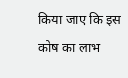किया जाए कि इस कोष का लाभ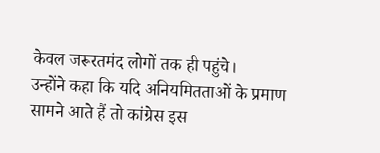केवल जरूरतमंद लोगों तक ही पहुंचे।
उन्होंने कहा कि यदि अनियमितताओं के प्रमाण सामने आते हैं तो कांग्रेस इस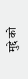मुद्दे को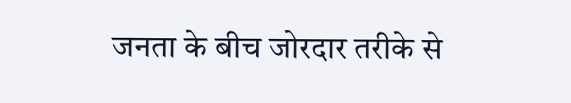जनता के बीच जोरदार तरीके से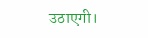उठाएगी।